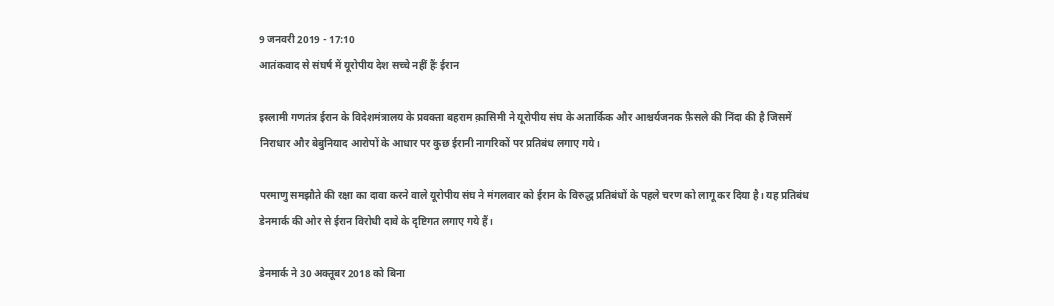9 जनवरी 2019 - 17:10
आतंकवाद से संघर्ष में यूरोपीय देश सच्चे नहीं हैंः ईरान

इस्लामी गणतंत्र ईरान के विदेशमंत्रालय के प्रवक्ता बहराम क़ासिमी ने यूरोपीय संघ के अतार्किक और आश्चर्यजनक फ़ैसले की निंदा की है जिसमें निराधार और बेबुनियाद आरोपों के आधार पर कुछ ईरानी नागरिकों पर प्रतिबंध लगाए गये।

परमाणु समझौते की रक्षा का दावा करने वाले यूरोपीय संघ ने मंगलवार को ईरान के विरुद्ध प्रतिबंधों के पहले चरण को लागू कर दिया है। यह प्रतिबंध डेनमार्क की ओर से ईरान विरोधी दावे के दृष्टिगत लगाए गये हैं।

डेनमार्क ने 30 अक्तूबर 2018 को बिना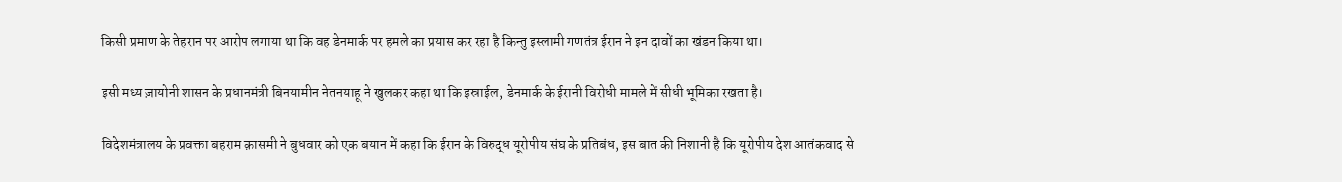किसी प्रमाण के तेहरान पर आरोप लगाया था कि वह डेनमार्क पर हमले का प्रयास कर रहा है किन्तु इस्लामी गणतंत्र ईरान ने इन दावों का खंडन किया था।

इसी मध्य ज़ायोनी शासन के प्रधानमंत्री बिनयामीन नेतनयाहू ने खुलकर कहा था कि इस्राईल, डेनमार्क के ईरानी विरोधी मामले में सीधी भूमिका रखता है।

विदेशमंत्रालय के प्रवक्ता बहराम क़ासमी ने बुधवार को एक बयान में कहा कि ईरान के विरुद्ध यूरोपीय संघ के प्रतिबंध, इस बात की निशानी है कि यूरोपीय देश आतंकवाद से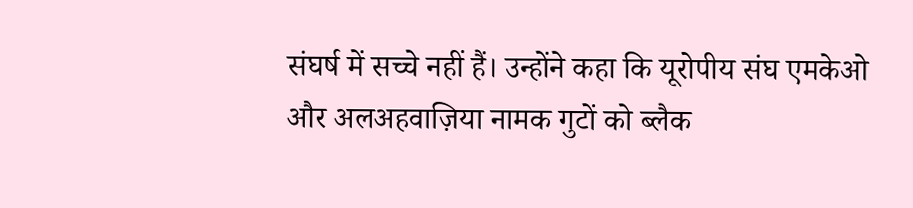संघर्ष में सच्चे नहीं हैं। उन्होंने कहा कि यूरोपीय संघ एमकेओ और अलअहवाज़िया नामक गुटों को ब्लैक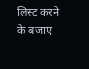लिस्ट करने के बजाए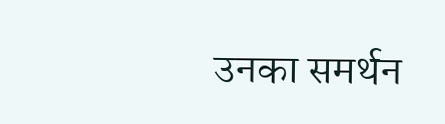उनका समर्थन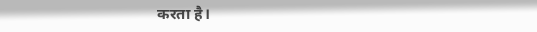करता है।